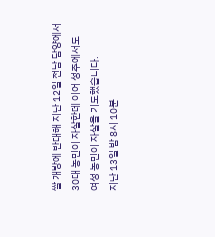쌀 개방에 반대해 지난 12일 전남 담양에서
30대 농민이 자살한데 이어 성주에서도
여성 농민이 자살을 기도했습니다.
지난 13일 밤 8시 10분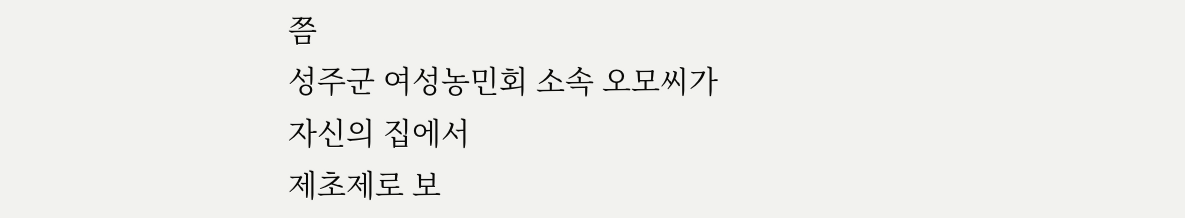쯤
성주군 여성농민회 소속 오모씨가
자신의 집에서
제초제로 보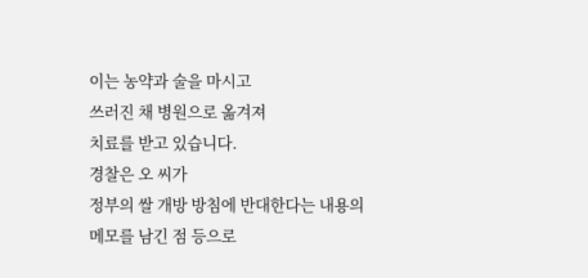이는 농약과 술을 마시고
쓰러진 채 병원으로 옮겨져
치료를 받고 있습니다.
경찰은 오 씨가
정부의 쌀 개방 방침에 반대한다는 내용의
메모를 남긴 점 등으로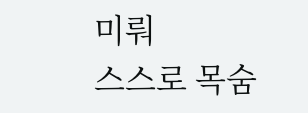미뤄
스스로 목숨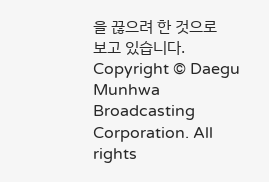을 끊으려 한 것으로
보고 있습니다.
Copyright © Daegu Munhwa Broadcasting Corporation. All rights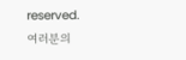reserved.
여러분의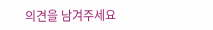의견을 남겨주세요